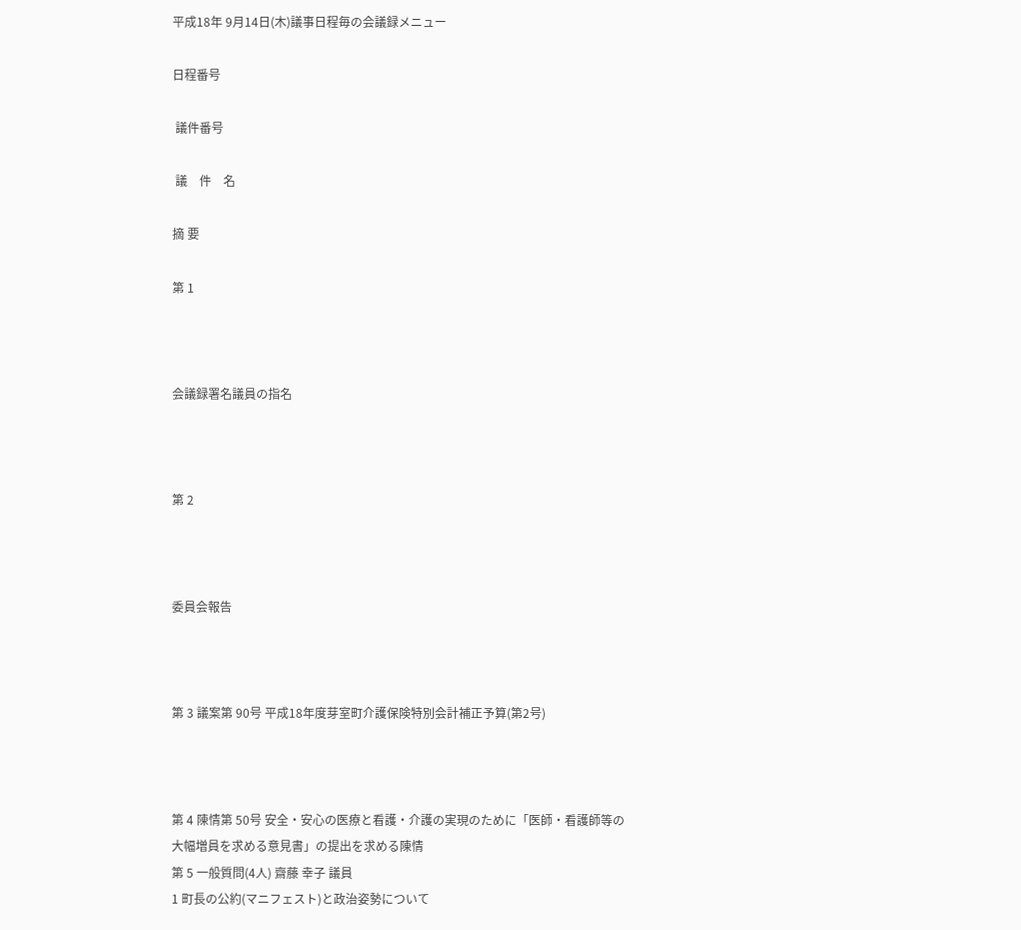平成18年 9月14日(木)議事日程毎の会議録メニュー

日程番号

 議件番号

 議    件    名

摘 要

第 1



会議録署名議員の指名



第 2



委員会報告



第 3 議案第 90号 平成18年度芽室町介護保険特別会計補正予算(第2号)



第 4 陳情第 50号 安全・安心の医療と看護・介護の実現のために「医師・看護師等の
大幅増員を求める意見書」の提出を求める陳情
第 5 一般質問(4人) 齋藤 幸子 議員
1 町長の公約(マニフェスト)と政治姿勢について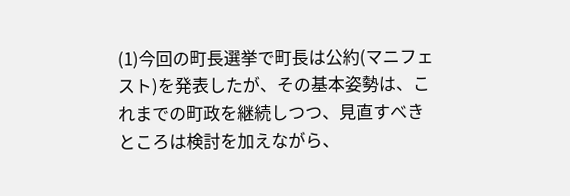(1)今回の町長選挙で町長は公約(マニフェスト)を発表したが、その基本姿勢は、これまでの町政を継続しつつ、見直すべきところは検討を加えながら、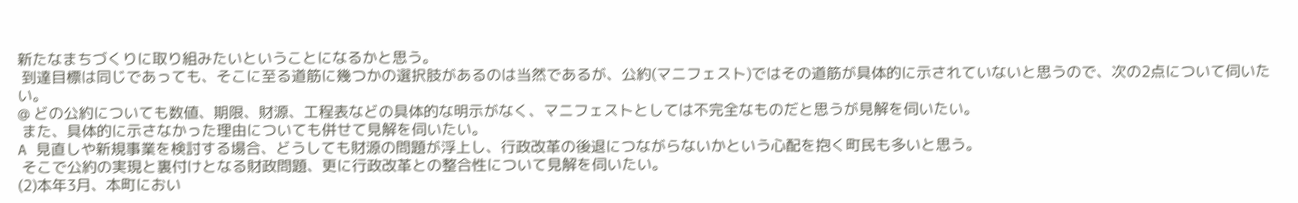新たなまちづくりに取り組みたいということになるかと思う。
 到達目標は同じであっても、そこに至る道筋に幾つかの選択肢があるのは当然であるが、公約(マニフェスト)ではその道筋が具体的に示されていないと思うので、次の2点について伺いたい。
@ どの公約についても数値、期限、財源、工程表などの具体的な明示がなく、マニフェストとしては不完全なものだと思うが見解を伺いたい。
 また、具体的に示さなかった理由についても併せて見解を伺いたい。
A 見直しや新規事業を検討する場合、どうしても財源の問題が浮上し、行政改革の後退につながらないかという心配を抱く町民も多いと思う。
 そこで公約の実現と裏付けとなる財政問題、更に行政改革との整合性について見解を伺いたい。
(2)本年3月、本町におい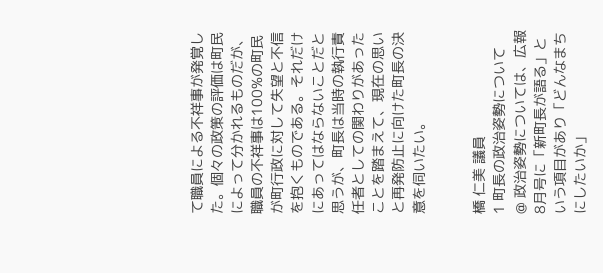て職員による不祥事が発覚した。個々の政策の評価は町民によって分かれるものだが、職員の不祥事は100%の町民が町行政に対して失望と不信を抱くものである。それだけにあってはならないことだと思うが、町長は当時の執行責任者としての関わりがあったことを踏まえて、現在の思いと再発防止に向けた町長の決意を伺いたい。


橋 仁美 議員
1 町長の政治姿勢について
@ 政治姿勢については、広報8月号に「新町長が語る」という項目があり「どんなまちにしたいか」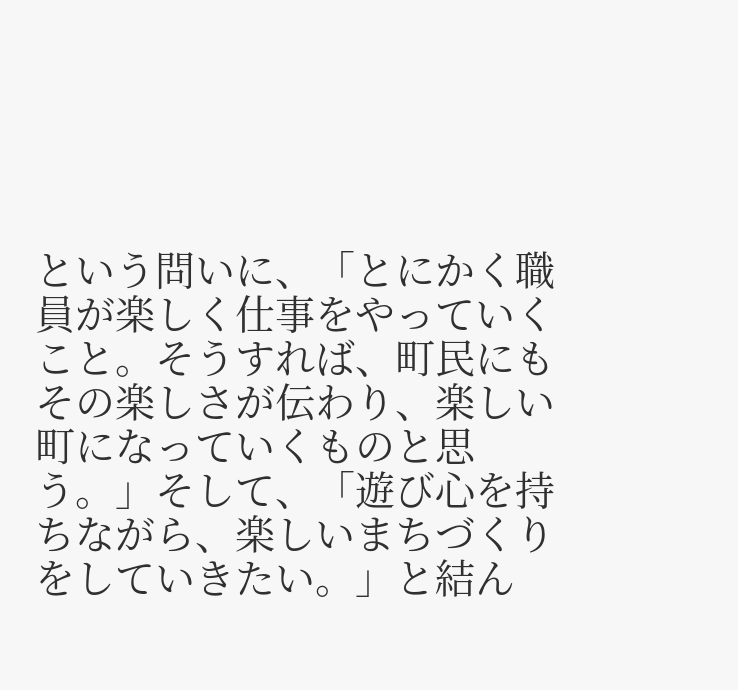という問いに、「とにかく職員が楽しく仕事をやっていくこと。そうすれば、町民にもその楽しさが伝わり、楽しい町になっていくものと思う。」そして、「遊び心を持ちながら、楽しいまちづくりをしていきたい。」と結ん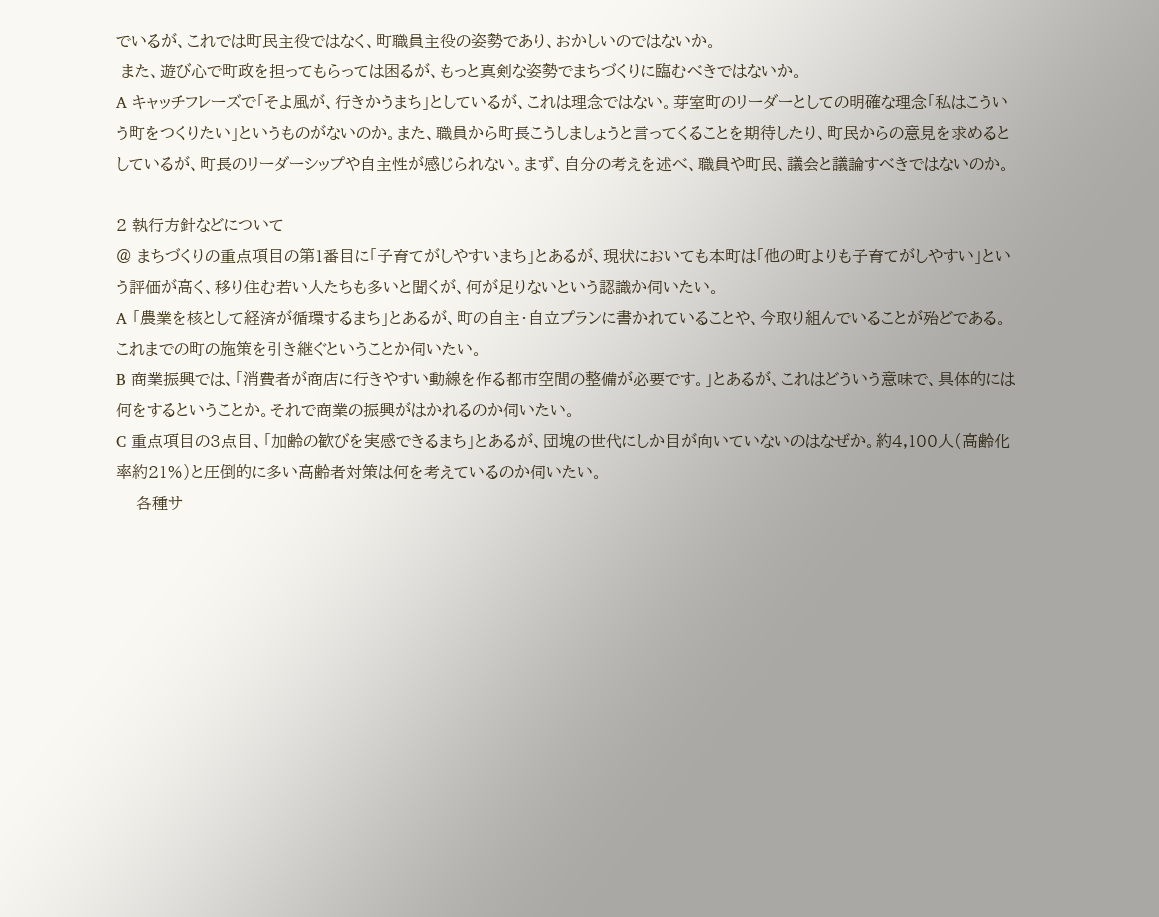でいるが、これでは町民主役ではなく、町職員主役の姿勢であり、おかしいのではないか。
 また、遊び心で町政を担ってもらっては困るが、もっと真剣な姿勢でまちづくりに臨むべきではないか。
A キャッチフレーズで「そよ風が、行きかうまち」としているが、これは理念ではない。芽室町のリーダーとしての明確な理念「私はこういう町をつくりたい」というものがないのか。また、職員から町長こうしましょうと言ってくることを期待したり、町民からの意見を求めるとしているが、町長のリーダーシップや自主性が感じられない。まず、自分の考えを述べ、職員や町民、議会と議論すべきではないのか。

2 執行方針などについて
@ まちづくりの重点項目の第1番目に「子育てがしやすいまち」とあるが、現状においても本町は「他の町よりも子育てがしやすい」という評価が高く、移り住む若い人たちも多いと聞くが、何が足りないという認識か伺いたい。
A 「農業を核として経済が循環するまち」とあるが、町の自主・自立プランに書かれていることや、今取り組んでいることが殆どである。これまでの町の施策を引き継ぐということか伺いたい。
B 商業振興では、「消費者が商店に行きやすい動線を作る都市空間の整備が必要です。」とあるが、これはどういう意味で、具体的には何をするということか。それで商業の振興がはかれるのか伺いたい。
C 重点項目の3点目、「加齢の歓びを実感できるまち」とあるが、団塊の世代にしか目が向いていないのはなぜか。約4,100人(高齢化率約21%)と圧倒的に多い高齢者対策は何を考えているのか伺いたい。
    各種サ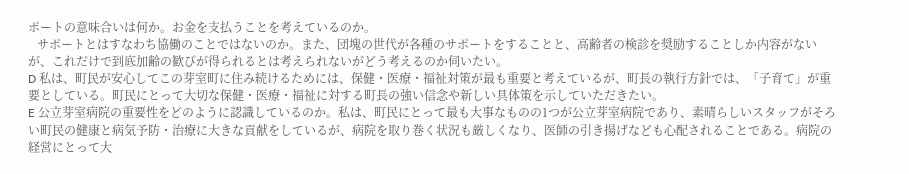ポートの意味合いは何か。お金を支払うことを考えているのか。
   サポートとはすなわち協働のことではないのか。また、団塊の世代が各種のサポートをすることと、高齢者の検診を奨励することしか内容がないが、これだけで到底加齢の歓びが得られるとは考えられないがどう考えるのか伺いたい。
D 私は、町民が安心してこの芽室町に住み続けるためには、保健・医療・福祉対策が最も重要と考えているが、町長の執行方針では、「子育て」が重要としている。町民にとって大切な保健・医療・福祉に対する町長の強い信念や新しい具体策を示していただきたい。
E 公立芽室病院の重要性をどのように認識しているのか。私は、町民にとって最も大事なものの1つが公立芽室病院であり、素晴らしいスタッフがそろい町民の健康と病気予防・治療に大きな貢献をしているが、病院を取り巻く状況も厳しくなり、医師の引き揚げなども心配されることである。病院の経営にとって大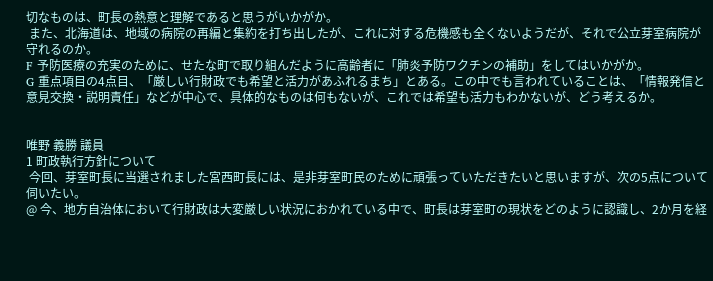切なものは、町長の熱意と理解であると思うがいかがか。
 また、北海道は、地域の病院の再編と集約を打ち出したが、これに対する危機感も全くないようだが、それで公立芽室病院が守れるのか。
F 予防医療の充実のために、せたな町で取り組んだように高齢者に「肺炎予防ワクチンの補助」をしてはいかがか。
G 重点項目の4点目、「厳しい行財政でも希望と活力があふれるまち」とある。この中でも言われていることは、「情報発信と意見交換・説明責任」などが中心で、具体的なものは何もないが、これでは希望も活力もわかないが、どう考えるか。


唯野 義勝 議員
1 町政執行方針について
 今回、芽室町長に当選されました宮西町長には、是非芽室町民のために頑張っていただきたいと思いますが、次の5点について伺いたい。
@ 今、地方自治体において行財政は大変厳しい状況におかれている中で、町長は芽室町の現状をどのように認識し、2か月を経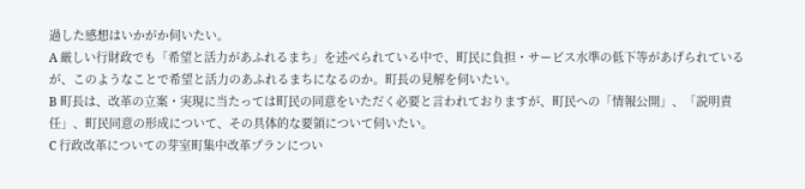過した感想はいかがか伺いたい。
A 厳しい行財政でも「希望と活力があふれるまち」を述べられている中で、町民に負担・サービス水準の低下等があげられているが、このようなことで希望と活力のあふれるまちになるのか。町長の見解を伺いたい。
B 町長は、改革の立案・実現に当たっては町民の同意をいただく必要と言われておりますが、町民への「情報公開」、「説明責任」、町民同意の形成について、その具体的な要領について伺いたい。
C 行政改革についての芽室町集中改革プランについ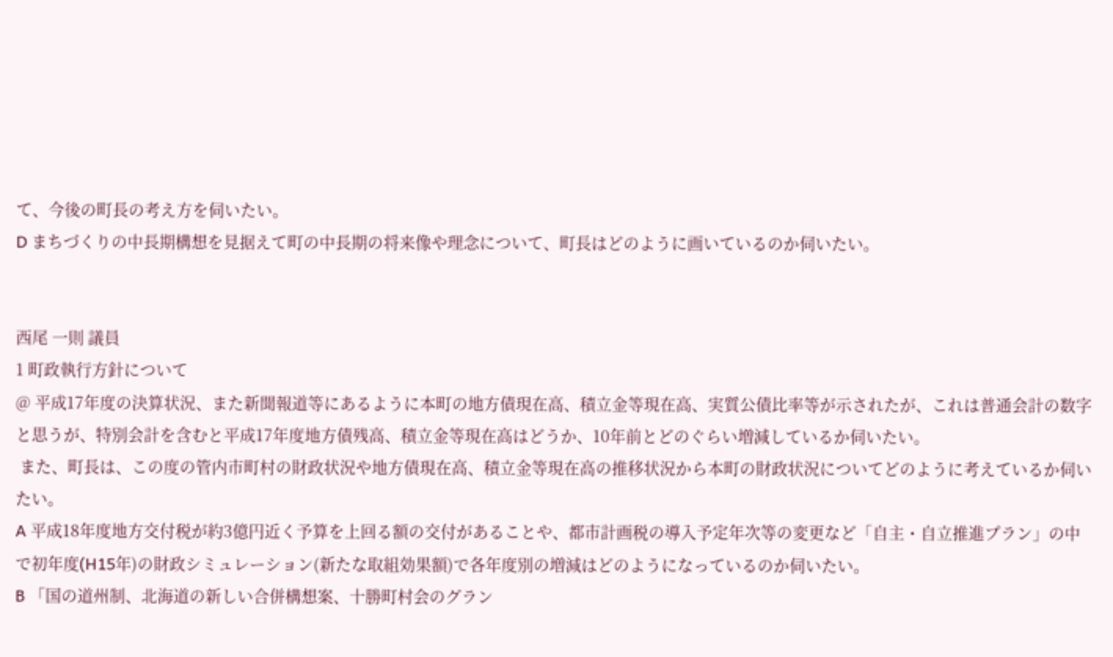て、今後の町長の考え方を伺いたい。
D まちづくりの中長期構想を見据えて町の中長期の将来像や理念について、町長はどのように画いているのか伺いたい。


西尾 一則 議員
1 町政執行方針について
@ 平成17年度の決算状況、また新聞報道等にあるように本町の地方債現在高、積立金等現在高、実質公債比率等が示されたが、これは普通会計の数字と思うが、特別会計を含むと平成17年度地方債残高、積立金等現在高はどうか、10年前とどのぐらい増減しているか伺いたい。
 また、町長は、この度の管内市町村の財政状況や地方債現在高、積立金等現在高の推移状況から本町の財政状況についてどのように考えているか伺いたい。
A 平成18年度地方交付税が約3億円近く予算を上回る額の交付があることや、都市計画税の導入予定年次等の変更など「自主・自立推進プラン」の中で初年度(H15年)の財政シミュレーション(新たな取組効果額)で各年度別の増減はどのようになっているのか伺いたい。
B 「国の道州制、北海道の新しい合併構想案、十勝町村会のグラン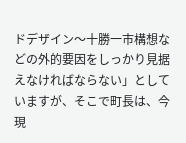ドデザイン〜十勝一市構想などの外的要因をしっかり見据えなければならない」としていますが、そこで町長は、今現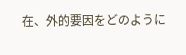在、外的要因をどのように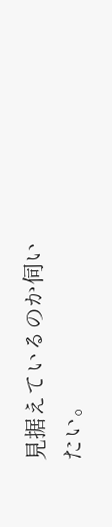見据えているのか伺いたい。